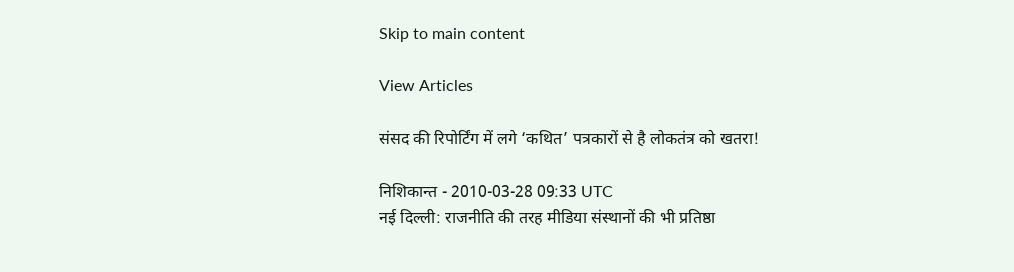Skip to main content

View Articles

संसद की रिपोर्टिंग में लगे ‘कथित’ पत्रकारों से है लोकतंत्र को खतरा!

निशिकान्त - 2010-03-28 09:33 UTC
नई दिल्ली: राजनीति की तरह मीडिया संस्थानों की भी प्रतिष्ठा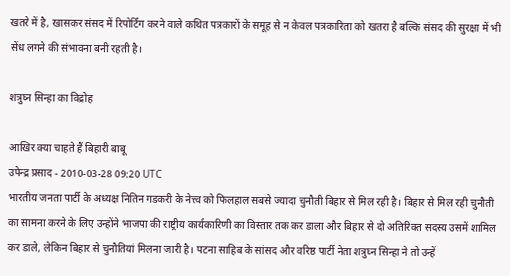खतरे में है, खासकर संसद में रिपोर्टिंग करने वाले कथित पत्रकारों के समूह से न केवल पत्रकारिता को खतरा है बल्कि संसद की सुरक्षा में भी सेंध लगने की संभावना बनी रहती है।

शत्रुघ्न सिन्हा का विद्रोह

आखिर क्या चाहते हैं बिहारी बाबू
उपेन्द्र प्रसाद - 2010-03-28 09:20 UTC
भारतीय जनता पार्टी के अध्यक्ष नितिन गडकरी के नेत्त्व को फिलहाल सबसे ज्यादा चुनौती बिहार से मिल रही है। बिहार से मिल रही चुनौती का सामना करने के लिए उन्होंने भाजपा की राष्ट्रीय कार्यकारिणी का विस्तार तक कर डाला और बिहार से दो अतिरिक्त सदस्य उसमें शामिल कर डाले, लेकिन बिहार से चुनौतियां मिलना जारी है। पटना साहिब के सांसद और वरिष्ठ पार्टी नेता शत्रुघ्न सिन्हा ने तो उन्हें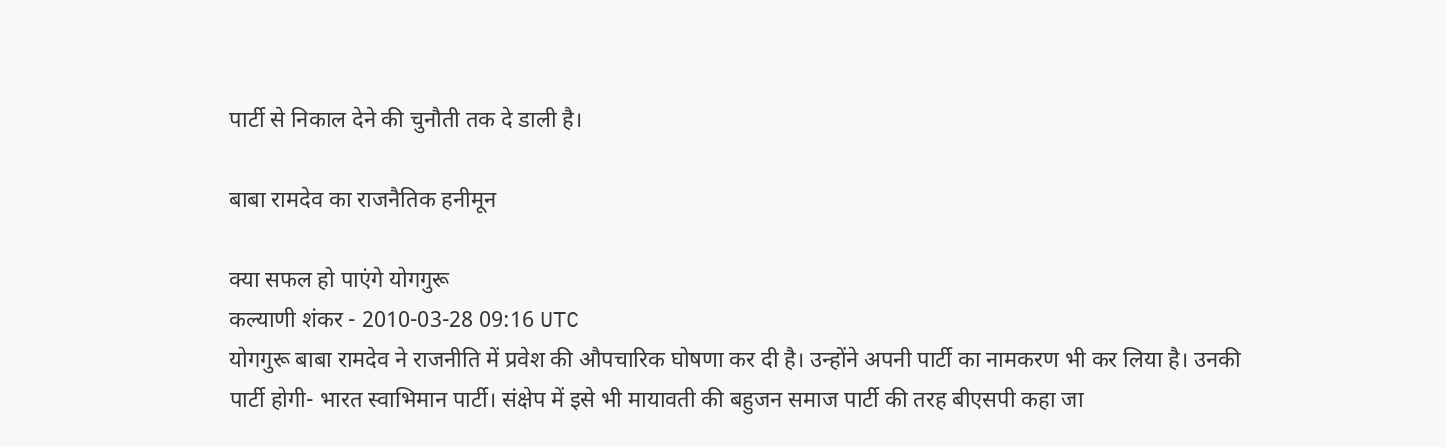पार्टी से निकाल देने की चुनौती तक दे डाली है।

बाबा रामदेव का राजनैतिक हनीमून

क्या सफल हो पाएंगे योगगुरू
कल्याणी शंकर - 2010-03-28 09:16 UTC
योगगुरू बाबा रामदेव ने राजनीति में प्रवेश की औपचारिक घोषणा कर दी है। उन्होंने अपनी पार्टी का नामकरण भी कर लिया है। उनकी पार्टी होगी- भारत स्वाभिमान पार्टी। संक्षेप में इसे भी मायावती की बहुजन समाज पार्टी की तरह बीएसपी कहा जा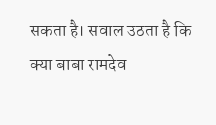सकता है। सवाल उठता है कि क्या बाबा रामदेव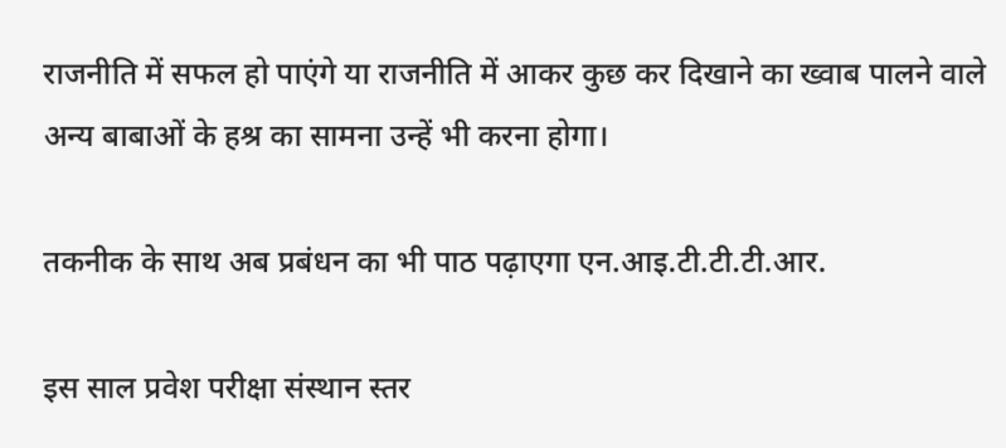राजनीति में सफल हो पाएंगे या राजनीति में आकर कुछ कर दिखाने का ख्वाब पालने वाले अन्य बाबाओं के हश्र का सामना उन्हें भी करना होगा।

तकनीक के साथ अब प्रबंधन का भी पाठ पढ़ाएगा एन.आइ.टी.टी.टी.आर.

इस साल प्रवेश परीक्षा संस्थान स्तर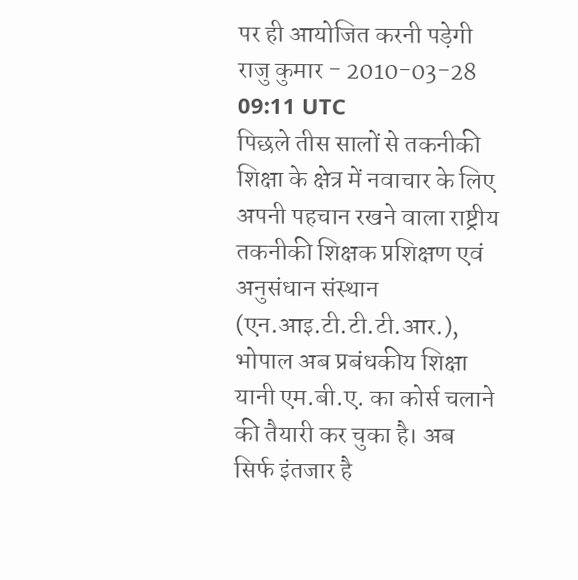पर ही आयोजित करनी पड़ेगी
राजु कुमार - 2010-03-28 09:11 UTC
पिछले तीस सालों से तकनीकी शिक्षा के क्षेत्र में नवाचार के लिए अपनी पहचान रखने वाला राष्ट्रीय तकनीकी शिक्षक प्रशिक्षण एवं अनुसंधान संस्थान (एन.आइ.टी.टी.टी.आर.), भोपाल अब प्रबंधकीय शिक्षा यानी एम.बी.ए. का कोर्स चलाने की तैयारी कर चुका है। अब सिर्फ इंतजार है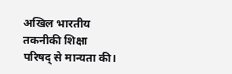अखिल भारतीय तकनीकी शिक्षा परिषद् से मान्यता की।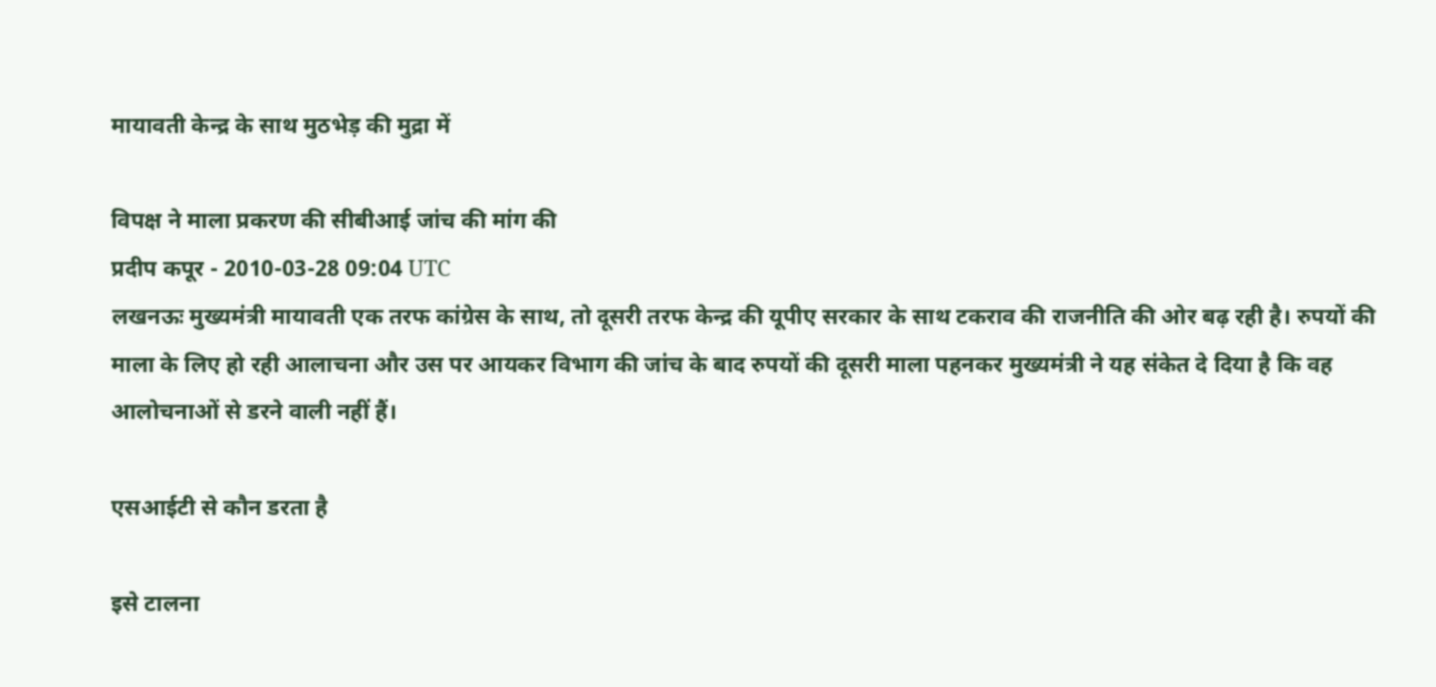मायावती केन्द्र के साथ मुठभेड़ की मुद्रा में

विपक्ष ने माला प्रकरण की सीबीआई जांच की मांग की
प्रदीप कपूर - 2010-03-28 09:04 UTC
लखनऊः मुख्यमंत्री मायावती एक तरफ कांग्रेस के साथ, तो दूसरी तरफ केन्द्र की यूपीए सरकार के साथ टकराव की राजनीति की ओर बढ़ रही है। रुपयों की माला के लिए हो रही आलाचना और उस पर आयकर विभाग की जांच के बाद रुपयों की दूसरी माला पहनकर मुख्यमंत्री ने यह संकेत दे दिया है कि वह आलोचनाओं से डरने वाली नहीं हैं।

एसआईटी से कौन डरता है

इसे टालना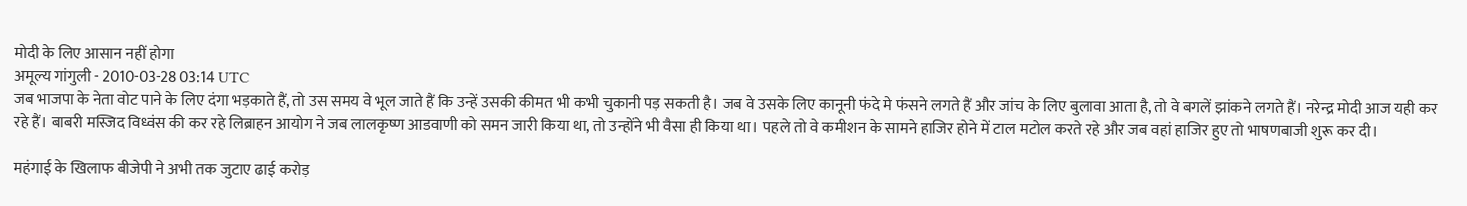मोदी के लिए आसान नहीं होगा
अमूल्य गांगुली - 2010-03-28 03:14 UTC
जब भाजपा के नेता वोट पाने के लिए दंगा भड़काते हैं, तो उस समय वे भूल जाते हैं कि उन्हें उसकी कीमत भी कभी चुकानी पड़ सकती है। जब वे उसके लिए कानूनी फंदे मे फंसने लगते हैं और जांच के लिए बुलावा आता है, तो वे बगलें झांकने लगते हैं। नरेन्द्र मोदी आज यही कर रहे हैं। बाबरी मस्जिद विध्वंस की कर रहे लिब्राहन आयोग ने जब लालकृष्ण आडवाणी को समन जारी किया था, तो उन्होंने भी वैसा ही किया था। पहले तो वे कमीशन के सामने हाजिर होने में टाल मटोल करते रहे और जब वहां हाजिर हुए तो भाषणबाजी शुरू कर दी।

महंगाई के खिलाफ बीजेपी ने अभी तक जुटाए ढाई करोड़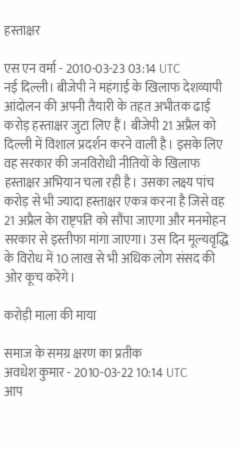हस्ताक्षर

एस एन वर्मा - 2010-03-23 03:14 UTC
नई दिल्ली। बीजेपी ने महंगाई के खिलाफ देशव्यापी आंदोलन की अपनी तैयारी के तहत अभीतक ढाई करोड़ हस्ताक्षर जुटा लिए हैं। बीजेपी 21 अप्रैल को दिल्ली में विशाल प्रदर्शन करने वाली है। इसके लिए वह सरकार की जनविरोधी नीतियों के खिलाफ हस्ताक्षर अभियान चला रही है। उसका लक्ष्य पांच करोड़ से भी ज्यादा हस्ताक्षर एकत्र करना है जिसे वह 21 अप्रैल केा राष्ट्पति को सौंपा जाएगा और मनमोहन सरकार से इस्तीफा मांगा जाएगा। उस दिन मूल्यवृद्धि के विरोध में 10 लाख से भी अधिक लोग संसद की ओर कूच करेंगे।

करोड़ी माला की माया

समाज के समग्र क्षरण का प्रतीक
अवधेश कुमार - 2010-03-22 10:14 UTC
आप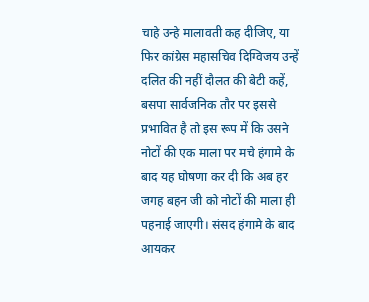चाहे उन्हे मालावती कह दीजिए, या फिर कांग्रेस महासचिव दिग्विजय उन्हें दलित की नहीं दौलत की बेटी कहें, बसपा सार्वजनिक तौर पर इससे प्रभावित है तो इस रूप में कि उसने नोटों की एक माला पर मचे हंगामे के बाद यह घोषणा कर दी कि अब हर जगह बहन जी को नोटों की माला ही पहनाई जाएगी। संसद हंगामे के बाद आयकर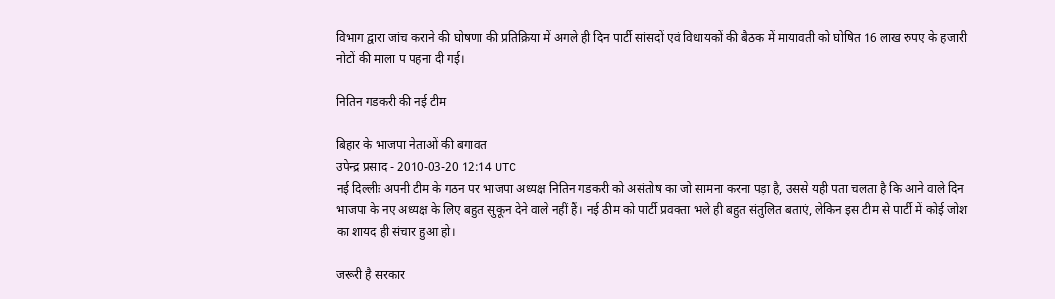विभाग द्वारा जांच कराने की घोषणा की प्रतिक्रिया में अगले ही दिन पार्टी सांसदों एवं विधायकों की बैठक में मायावती को घोषित 16 लाख रुपए के हजारी नोटों की माला प पहना दी गई।

नितिन गडकरी की नई टीम

बिहार के भाजपा नेताओं की बगावत
उपेन्द्र प्रसाद - 2010-03-20 12:14 UTC
नई दिल्लीः अपनी टीम के गठन पर भाजपा अध्यक्ष नितिन गडकरी को असंतोष का जो सामना करना पड़ा है, उससे यही पता चलता है कि आने वाले दिन भाजपा के नए अध्यक्ष के लिए बहुत सुकून देने वाले नहीं हैं। नई ठीम को पार्टी प्रवक्ता भले ही बहुत संतुलित बताएं, लेकिन इस टीम से पार्टी में कोई जोश का शायद ही संचार हुआ हो।

जरूरी है सरकार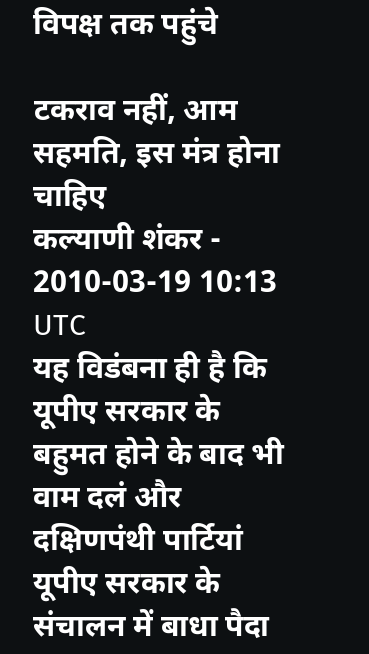विपक्ष तक पहुंचे

टकराव नहीं, आम सहमति, इस मंत्र होना चाहिए
कल्याणी शंकर - 2010-03-19 10:13 UTC
यह विडंबना ही है कि यूपीए सरकार के बहुमत होने के बाद भी वाम दलं और दक्षिणपंथी पार्टियां यूपीए सरकार के संचालन में बाधा पैदा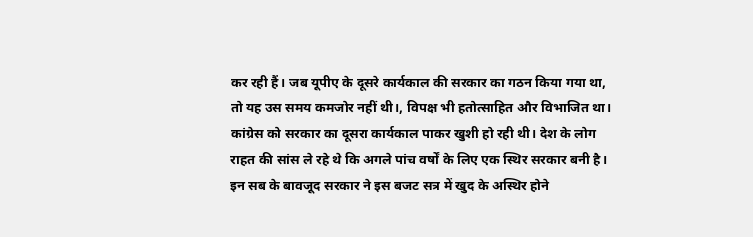कर रही हैं। जब यूपीए के दूसरे कार्यकाल की सरकार का गठन किया गया था, तो यह उस समय कमजोर नहीं थी।, विपक्ष भी हतोत्साहित और विभाजित था। कांग्रेस को सरकार का दूसरा कार्यकाल पाकर खुशी हो रही थी। देश के लोग राहत की सांस ले रहे थे कि अगले पांच वर्षों के लिए एक स्थिर सरकार बनी है। इन सब के बावजूद सरकार ने इस बजट सत्र में खुद के अस्थिर होने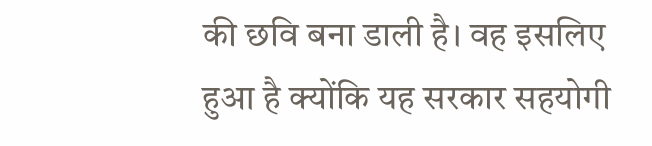की छवि बना डाली है। वह इसलिए हुआ है क्योंकि यह सरकार सहयोगी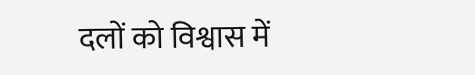दलों को विश्वास में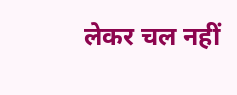लेकर चल नहीं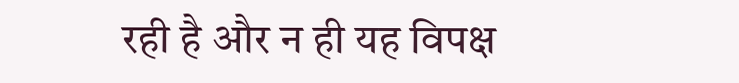रही है और न ही यह विपक्ष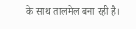के साथ तालमेल बना रही है।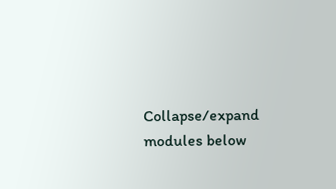Collapse/expand modules below